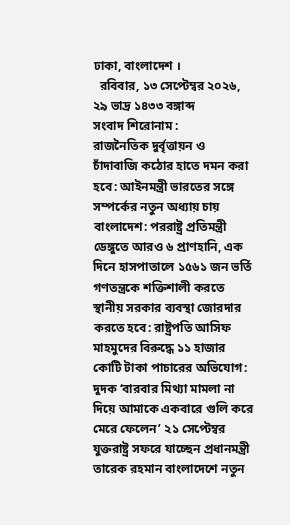ঢাকা, বাংলাদেশ ।
  রবিবার, ১৩ সেপ্টেম্বর ২০২৬,  ২৯ ভাদ্র ১৪৩৩ বঙ্গাব্দ
সংবাদ শিরোনাম :
রাজনৈতিক দুর্বৃত্তায়ন ও চাঁদাবাজি কঠোর হাতে দমন করা হবে: আইনমন্ত্রী ভারতের সঙ্গে সম্পর্কের নতুন অধ্যায় চায় বাংলাদেশ: পররাষ্ট্র প্রতিমন্ত্রী ডেঙ্গুতে আরও ৬ প্রাণহানি, এক দিনে হাসপাতালে ১৫৬১ জন ভর্তি গণতন্ত্রকে শক্তিশালী করতে স্থানীয় সরকার ব্যবস্থা জোরদার করতে হবে: রাষ্ট্রপতি আসিফ মাহমুদের বিরুদ্ধে ১১ হাজার কোটি টাকা পাচারের অভিযোগ: দুদক ‘বারবার মিথ্যা মামলা না দিয়ে আমাকে একবারে গুলি করে মেরে ফেলেন’ ২১ সেপ্টেম্বর যুক্তরাষ্ট্র সফরে যাচ্ছেন প্রধানমন্ত্রী তারেক রহমান বাংলাদেশে নতুন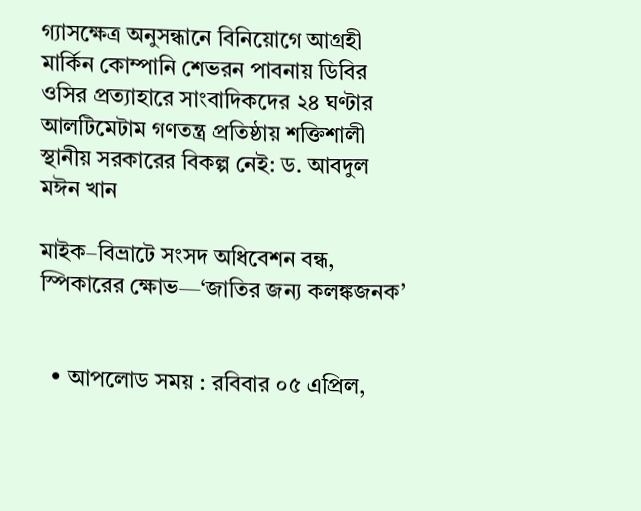গ্যাসক্ষেত্র অনুসন্ধানে বিনিয়োগে আগ্রহী মার্কিন কোম্পানি শেভরন পাবনায় ডিবির ওসির প্রত্যাহারে সাংবাদিকদের ২৪ ঘণ্টার আলটিমেটাম গণতন্ত্র প্রতিষ্ঠায় শক্তিশালী স্থানীয় সরকারের বিকল্প নেই: ড. আবদুল মঈন খান

মাইক–বিভ্রাটে সংসদ অধিবেশন বন্ধ, স্পিকারের ক্ষোভ—‘জাতির জন্য কলঙ্কজনক’


  • আপলোড সময় : রবিবার ০৫ এপ্রিল,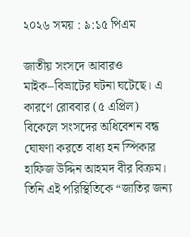২০২৬ সময় : ৯:১৫ পিএম

জাতীয় সংসদে আবারও মাইক–বিভ্রাটের ঘটনা ঘটেছে। এ কারণে রোববার (৫ এপ্রিল) বিকেলে সংসদের অধিবেশন বন্ধ ঘোষণা করতে বাধ্য হন স্পিকার হাফিজ উদ্দিন আহমদ বীর বিক্রম। তিনি এই পরিস্থিতিকে “জাতির জন্য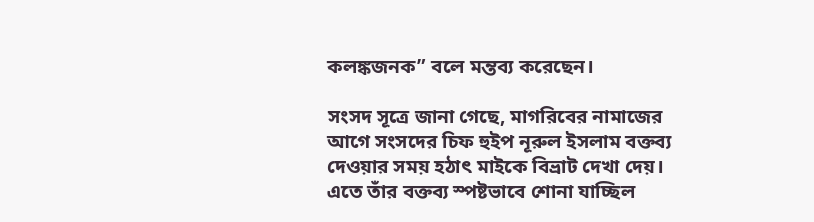কলঙ্কজনক” বলে মন্তব্য করেছেন।

সংসদ সূত্রে জানা গেছে, মাগরিবের নামাজের আগে সংসদের চিফ হুইপ নূরুল ইসলাম বক্তব্য দেওয়ার সময় হঠাৎ মাইকে বিভ্রাট দেখা দেয়। এতে তাঁর বক্তব্য স্পষ্টভাবে শোনা যাচ্ছিল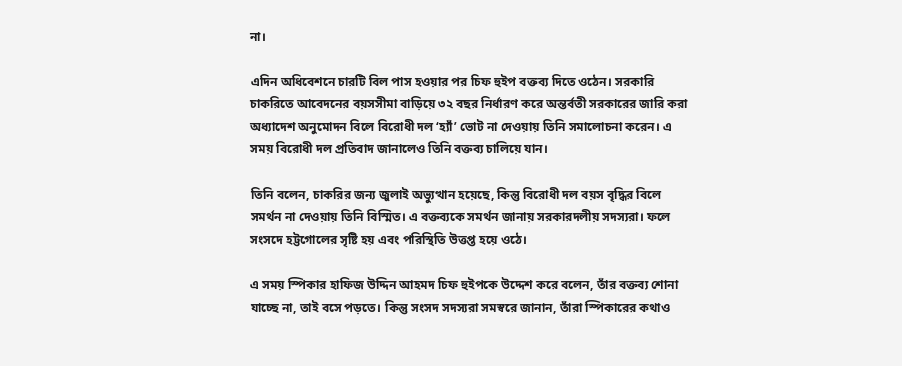না।

এদিন অধিবেশনে চারটি বিল পাস হওয়ার পর চিফ হুইপ বক্তব্য দিতে ওঠেন। সরকারি চাকরিতে আবেদনের বয়সসীমা বাড়িয়ে ৩২ বছর নির্ধারণ করে অন্তর্বতী সরকারের জারি করা অধ্যাদেশ অনুমোদন বিলে বিরোধী দল ‘হ্যাঁ’ ভোট না দেওয়ায় তিনি সমালোচনা করেন। এ সময় বিরোধী দল প্রতিবাদ জানালেও তিনি বক্তব্য চালিয়ে যান।

তিনি বলেন, চাকরির জন্য জুলাই অভ্যুত্থান হয়েছে, কিন্তু বিরোধী দল বয়স বৃদ্ধির বিলে সমর্থন না দেওয়ায় তিনি বিস্মিত। এ বক্তব্যকে সমর্থন জানায় সরকারদলীয় সদস্যরা। ফলে সংসদে হট্টগোলের সৃষ্টি হয় এবং পরিস্থিতি উত্তপ্ত হয়ে ওঠে।

এ সময় স্পিকার হাফিজ উদ্দিন আহমদ চিফ হুইপকে উদ্দেশ করে বলেন, তাঁর বক্তব্য শোনা যাচ্ছে না, তাই বসে পড়তে। কিন্তু সংসদ সদস্যরা সমস্বরে জানান, তাঁরা স্পিকারের কথাও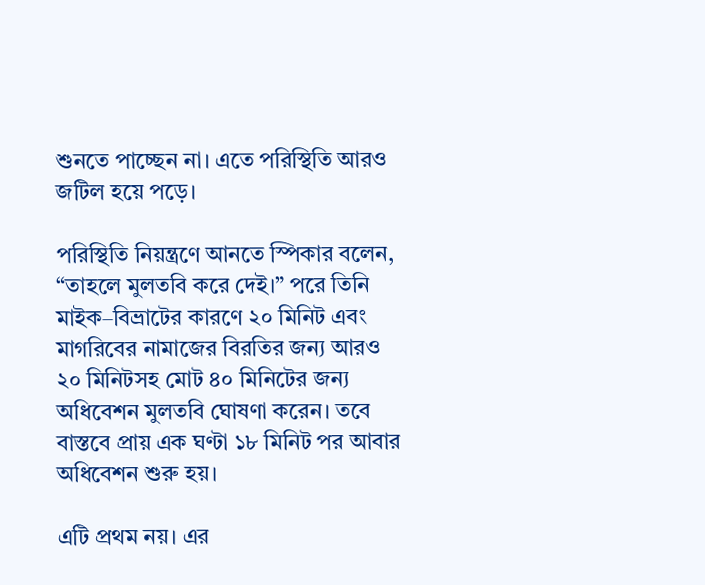শুনতে পাচ্ছেন না। এতে পরিস্থিতি আরও জটিল হয়ে পড়ে।

পরিস্থিতি নিয়ন্ত্রণে আনতে স্পিকার বলেন, “তাহলে মুলতবি করে দেই।” পরে তিনি মাইক–বিভ্রাটের কারণে ২০ মিনিট এবং মাগরিবের নামাজের বিরতির জন্য আরও ২০ মিনিটসহ মোট ৪০ মিনিটের জন্য অধিবেশন মুলতবি ঘোষণা করেন। তবে বাস্তবে প্রায় এক ঘণ্টা ১৮ মিনিট পর আবার অধিবেশন শুরু হয়।

এটি প্রথম নয়। এর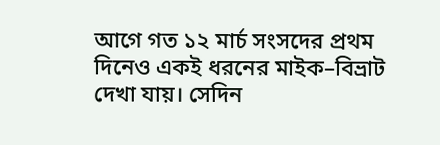আগে গত ১২ মার্চ সংসদের প্রথম দিনেও একই ধরনের মাইক–বিভ্রাট দেখা যায়। সেদিন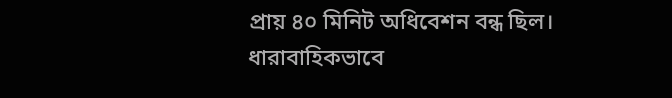প্রায় ৪০ মিনিট অধিবেশন বন্ধ ছিল। ধারাবাহিকভাবে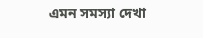এমন সমস্যা দেখা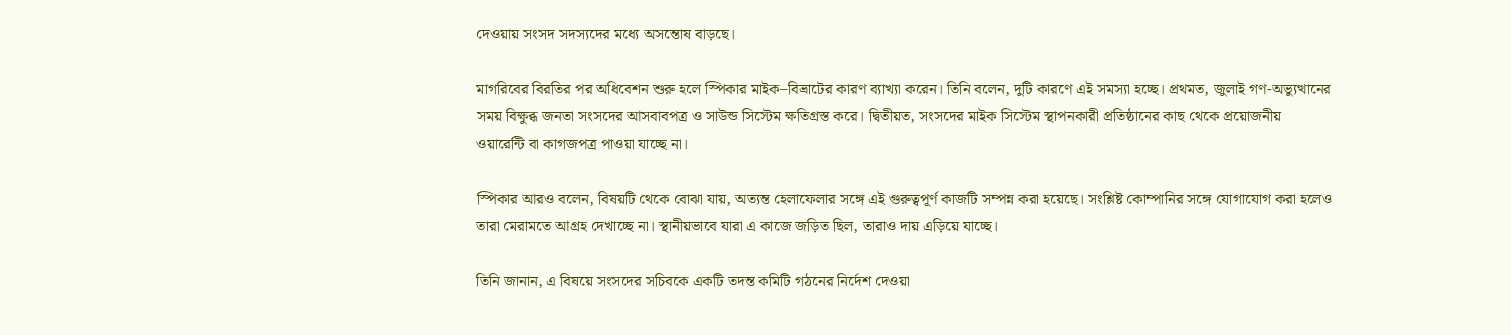দেওয়ায় সংসদ সদস্যদের মধ্যে অসন্তোষ বাড়ছে।

মাগরিবের বিরতির পর অধিবেশন শুরু হলে স্পিকার মাইক–বিভ্রাটের কারণ ব্যাখ্যা করেন। তিনি বলেন, দুটি কারণে এই সমস্যা হচ্ছে। প্রথমত, জুলাই গণ-অভ্যুত্থানের সময় বিক্ষুব্ধ জনতা সংসদের আসবাবপত্র ও সাউন্ড সিস্টেম ক্ষতিগ্রস্ত করে। দ্বিতীয়ত, সংসদের মাইক সিস্টেম স্থাপনকারী প্রতিষ্ঠানের কাছ থেকে প্রয়োজনীয় ওয়ারেন্টি বা কাগজপত্র পাওয়া যাচ্ছে না।

স্পিকার আরও বলেন, বিষয়টি থেকে বোঝা যায়, অত্যন্ত হেলাফেলার সঙ্গে এই গুরুত্বপূর্ণ কাজটি সম্পন্ন করা হয়েছে। সংশ্লিষ্ট কোম্পানির সঙ্গে যোগাযোগ করা হলেও তারা মেরামতে আগ্রহ দেখাচ্ছে না। স্থানীয়ভাবে যারা এ কাজে জড়িত ছিল, তারাও দায় এড়িয়ে যাচ্ছে।

তিনি জানান, এ বিষয়ে সংসদের সচিবকে একটি তদন্ত কমিটি গঠনের নির্দেশ দেওয়া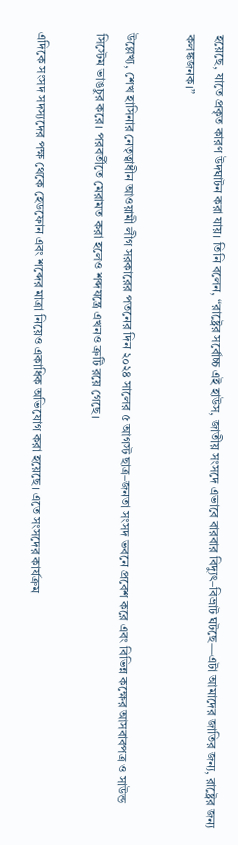হয়েছে, যাতে প্রকৃত কারণ উদঘাটন করা যায়। তিনি বলেন, “রাষ্ট্রের সর্বোচ্চ এই হাউস, জাতীয় সংসদে এভাবে বারবার বিদ্যুৎ–বিভ্রাট ঘটছে—এটা আমাদের জাতির জন্য, রাষ্ট্রের জন্য কলঙ্কজনক।”

উল্লেখ্য, শেখ হাসিনার নেতৃত্বাধীন আওয়ামী লীগ সরকারের পতনের দিন ২০২৪ সালের ৫ আগস্ট ছাত্র–জনতা সংসদ ভবনে প্রবেশ করে এবং বিভিন্ন কক্ষের আসবাবপত্র ও সাউন্ড সিস্টেম ভাঙচুর করে। পরবর্তীতে মেরামত করা হলেও শব্দযন্ত্রে এখনও ত্রুটি রয়ে গেছে।

এদিকে সংসদ সদস্যদের পক্ষ থেকে হেডফোন এবং শব্দের মাত্রা নিয়েও একাধিক অভিযোগ করা হয়েছে। এতে সংসদের কার্যক্রম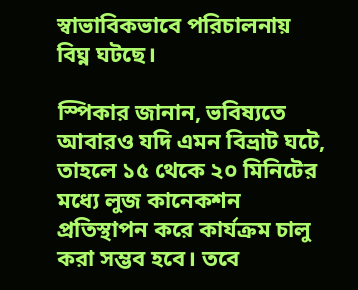স্বাভাবিকভাবে পরিচালনায় বিঘ্ন ঘটছে।

স্পিকার জানান, ভবিষ্যতে আবারও যদি এমন বিভ্রাট ঘটে, তাহলে ১৫ থেকে ২০ মিনিটের মধ্যে লুজ কানেকশন প্রতিস্থাপন করে কার্যক্রম চালু করা সম্ভব হবে। তবে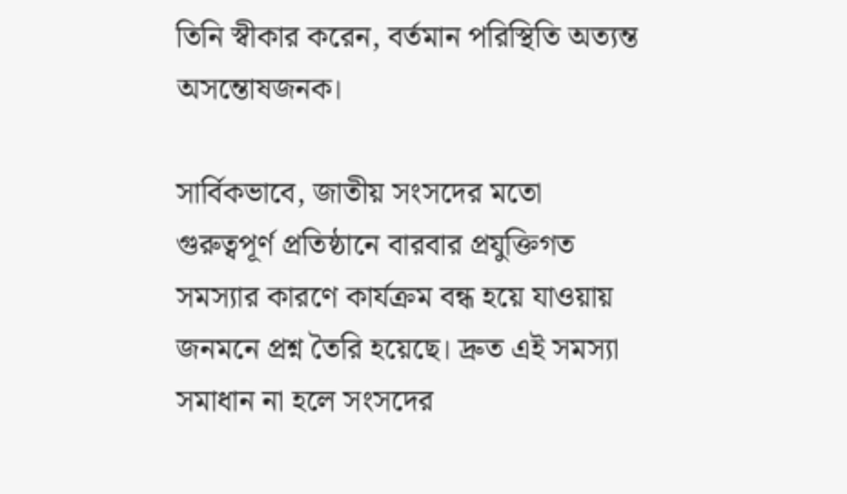তিনি স্বীকার করেন, বর্তমান পরিস্থিতি অত্যন্ত অসন্তোষজনক।

সার্বিকভাবে, জাতীয় সংসদের মতো গুরুত্বপূর্ণ প্রতিষ্ঠানে বারবার প্রযুক্তিগত সমস্যার কারণে কার্যক্রম বন্ধ হয়ে যাওয়ায় জনমনে প্রশ্ন তৈরি হয়েছে। দ্রুত এই সমস্যা সমাধান না হলে সংসদের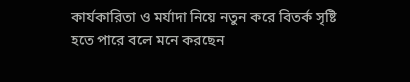কার্যকারিতা ও মর্যাদা নিয়ে নতুন করে বিতর্ক সৃষ্টি হতে পারে বলে মনে করছেন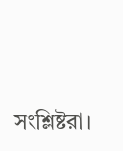সংশ্লিষ্টরা।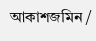আকাশজমিন /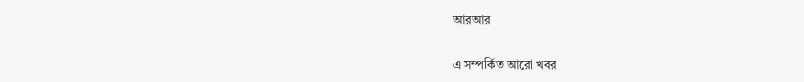আরআর


এ সম্পর্কিত আরো খবর